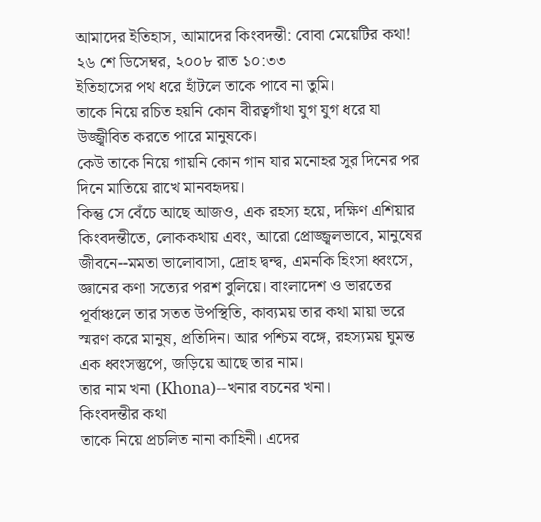আমাদের ইতিহাস, আমাদের কিংবদন্তী: বোবা মেয়েটির কথা!
২৬ শে ডিসেম্বর, ২০০৮ রাত ১০:৩৩
ইতিহাসের পথ ধরে হাঁটলে তাকে পাবে না তুমি।
তাকে নিয়ে রচিত হয়নি কোন বীরত্বগাঁথা যুগ যুগ ধরে যা উজ্জ্বীবিত করতে পারে মানুষকে।
কেউ তাকে নিয়ে গায়নি কোন গান যার মনোহর সুর দিনের পর দিনে মাতিয়ে রাখে মানবহৃদয়।
কিন্তু সে বেঁচে আছে আজও, এক রহস্য হয়ে, দক্ষিণ এশিয়ার কিংবদন্তীতে, লোককথায় এবং, আরো প্রোজ্জ্বলভাবে, মানুষের জীবনে--মমতা ভালোবাসা, দ্রোহ দ্বন্দ্ব, এমনকি হিংসা ধ্বংসে, জ্ঞানের কণা সত্যের পরশ বুলিয়ে। বাংলাদেশ ও ভারতের পূর্বাঞ্চলে তার সতত উপস্থিতি, কাব্যময় তার কথা মায়া ভরে স্মরণ করে মানুষ, প্রতিদিন। আর পশ্চিম বঙ্গে, রহস্যময় ঘুমন্ত এক ধ্বংসস্তুপে, জড়িয়ে আছে তার নাম।
তার নাম খনা (Khona)--খনার বচনের খনা।
কিংবদন্তীর কথা
তাকে নিয়ে প্রচলিত নানা কাহিনী। এদের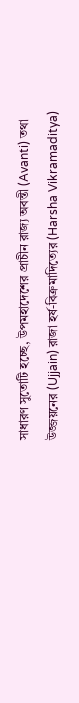সাধারণ সুতোটি হচ্ছে, উপমহাদেশের প্রাচীন রাজ্য অবন্তী (Avanti) তথা উজ্জয়নের (Ujjain) রাজা হর্ষ-বিক্রমাদিত্যের (Harsha Vikramaditya)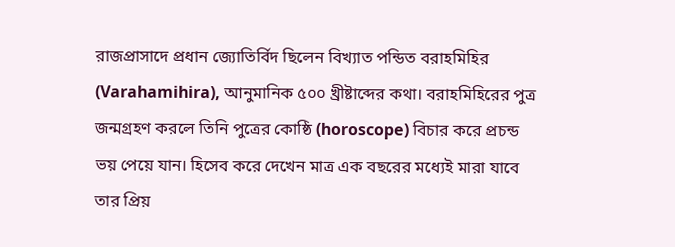রাজপ্রাসাদে প্রধান জ্যোতির্বিদ ছিলেন বিখ্যাত পন্ডিত বরাহমিহির (Varahamihira), আনুমানিক ৫০০ খ্রীষ্টাব্দের কথা। বরাহমিহিরের পুত্র জন্মগ্রহণ করলে তিনি পুত্রের কোষ্ঠি (horoscope) বিচার করে প্রচন্ড ভয় পেয়ে যান। হিসেব করে দেখেন মাত্র এক বছরের মধ্যেই মারা যাবে তার প্রিয়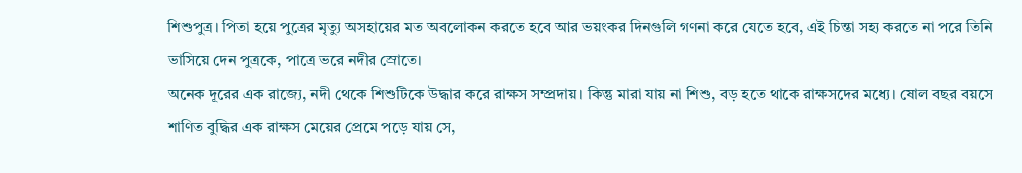শিশুপুত্র। পিতা হয়ে পুত্রের মৃত্যু অসহায়ের মত অবলোকন করতে হবে আর ভয়ংকর দিনগুলি গণনা করে যেতে হবে, এই চিন্তা সহ্য করতে না পরে তিনি ভাসিয়ে দেন পুত্রকে, পাত্রে ভরে নদীর স্রোতে।
অনেক দূরের এক রাজ্যে, নদী থেকে শিশুটিকে উদ্ধার করে রাক্ষস সম্প্রদায়। কিন্তু মারা যায় না শিশু, বড় হতে থাকে রাক্ষসদের মধ্যে। ষোল বছর বয়সে শাণিত বুদ্ধির এক রাক্ষস মেয়ের প্রেমে পড়ে যায় সে,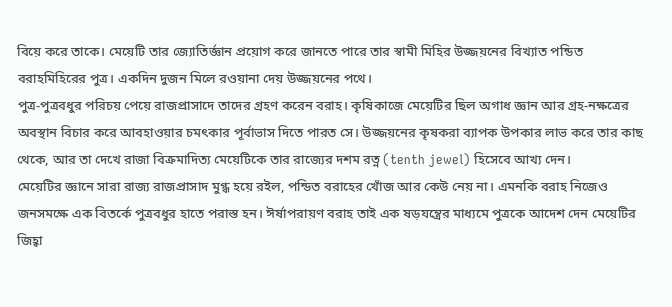বিয়ে করে তাকে। মেয়েটি তার জ্যোতির্জ্ঞান প্রয়োগ করে জানতে পারে তার স্বামী মিহির উজ্জয়নের বিখ্যাত পন্ডিত বরাহমিহিরের পুত্র। একদিন দুজন মিলে রওয়ানা দেয় উজ্জয়নের পথে।
পুত্র-পুত্রবধুর পরিচয় পেয়ে রাজপ্রাসাদে তাদের গ্রহণ করেন বরাহ। কৃষিকাজে মেয়েটির ছিল অগাধ জ্ঞান আর গ্রহ-নক্ষত্রের অবস্থান বিচার করে আবহাওয়ার চমৎকার পূর্বাভাস দিতে পারত সে। উজ্জয়নের কৃষকরা ব্যাপক উপকার লাভ করে তার কাছ থেকে, আর তা দেখে রাজা বিক্রমাদিত্য মেয়েটিকে তার রাজ্যের দশম রত্ন (tenth jewel) হিসেবে আখ্য দেন।
মেয়েটির জ্ঞানে সারা রাজ্য রাজপ্রাসাদ মুগ্ধ হয়ে রইল, পন্ডিত বরাহের খোঁজ আর কেউ নেয় না। এমনকি বরাহ নিজেও জনসমক্ষে এক বিতর্কে পুত্রবধুর হাতে পরাস্ত হন। ঈর্ষাপরায়ণ বরাহ তাই এক ষড়যন্ত্রের মাধ্যমে পুত্রকে আদেশ দেন মেয়েটির জিহ্বা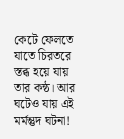কেটে ফেলতে যাতে চিরতরে স্তব্ধ হয়ে যায় তার কন্ঠ। আর ঘটেও যায় এই মর্মন্তুদ ঘটনা!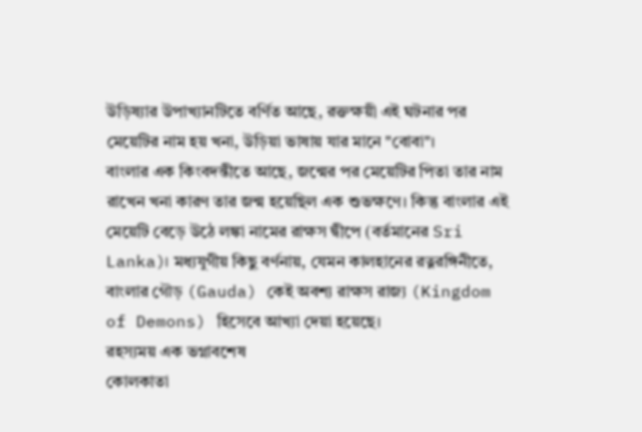উড়িষ্যার উপাখ্যানটিতে বর্ণিত আছে, রক্তক্ষয়ী এই ঘটনার পর মেয়েটির নাম হয় খনা, উড়িয়া ভাষায় যার মানে "বোবা"।
বাংলার এক কিংবদন্তীতে আছে, জন্মের পর মেয়েটির পিতা তার নাম রাখেন খনা কারণ তার জন্ম হয়েছিল এক শুভক্ষণে। কিন্তু বাংলার এই মেয়েটি বেড়ে উঠে লঙ্কা নামের রাক্ষস দ্বীপে (বর্তমানের Sri Lanka)। মধ্যযুগীয় কিছু বর্ণনায়, যেমন কালহানের রত্নরঙ্গিনীতে, বাংলার গৌড় (Gauda) কেই অবশ্য রাক্ষস রাজ্য (Kingdom of Demons) হিসেবে আখ্যা দেয়া হয়েছে।
রহস্যময় এক ভগ্নাবশেষ
কোলকাতা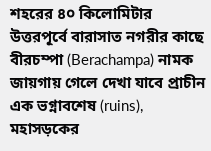শহরের ৪০ কিলোমিটার উত্তরপূর্বে বারাসাত নগরীর কাছে বীরচম্পা (Berachampa) নামক জায়গায় গেলে দেখা যাবে প্রাচীন এক ভগ্নাবশেষ (ruins), মহাসড়কের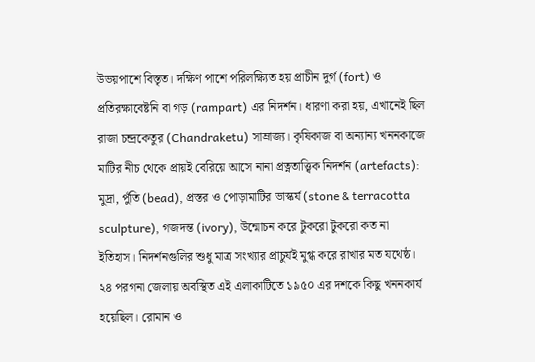উভয়পাশে বিস্তৃত। দক্ষিণ পাশে পরিলক্ষ্যিত হয় প্রাচীন দুর্গ (fort) ও প্রতিরক্ষাবেষ্টনি বা গড় (rampart) এর নিদর্শন। ধারণা করা হয়, এখানেই ছিল রাজা চন্দ্রকেতুর (Chandraketu) সাম্রাজ্য। কৃষিকাজ বা অন্যান্য খননকাজে মাটির নীচ থেকে প্রায়ই বেরিয়ে আসে নানা প্রত্নতাত্ত্বিক নিদর্শন (artefacts): মুদ্রা, পুঁতি (bead), প্রস্তর ও পোড়ামাটির ভাস্কর্য (stone & terracotta sculpture), গজদন্ত (ivory), উন্মোচন করে টুকরো টুকরো কত না ইতিহাস। নিদর্শনগুলির শুধু মাত্র সংখ্যার প্রাচুর্যই মুগ্ধ করে রাখার মত যথেষ্ঠ।
২৪ পরগনা জেলায় অবস্থিত এই এলাকাটিতে ১৯৫০ এর দশকে কিছু খননকার্য হয়েছিল। রোমান ও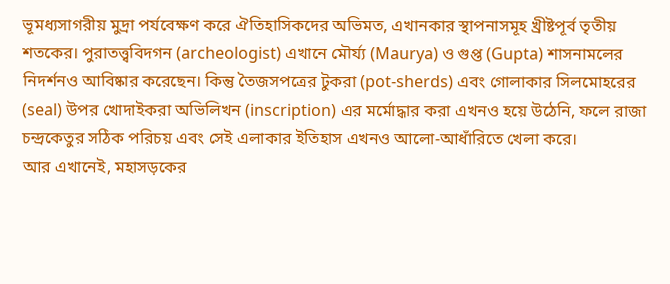ভূমধ্যসাগরীয় মুদ্রা পর্যবেক্ষণ করে ঐতিহাসিকদের অভিমত, এখানকার স্থাপনাসমূহ খ্রীষ্টপূর্ব তৃতীয় শতকের। পুরাতত্ত্ববিদগন (archeologist) এখানে মৌর্য্য (Maurya) ও গুপ্ত (Gupta) শাসনামলের নিদর্শনও আবিষ্কার করেছেন। কিন্তু তৈজসপত্রের টুকরা (pot-sherds) এবং গোলাকার সিলমোহরের (seal) উপর খোদাইকরা অভিলিখন (inscription) এর মর্মোদ্ধার করা এখনও হয়ে উঠেনি, ফলে রাজা চন্দ্রকেতুর সঠিক পরিচয় এবং সেই এলাকার ইতিহাস এখনও আলো-আধাঁরিতে খেলা করে।
আর এখানেই, মহাসড়কের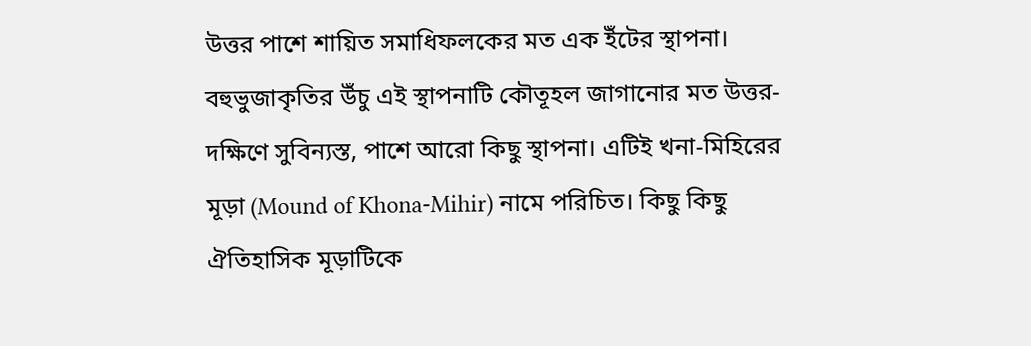উত্তর পাশে শায়িত সমাধিফলকের মত এক ইঁটের স্থাপনা। বহুভুজাকৃতির উঁচু এই স্থাপনাটি কৌতূহল জাগানোর মত উত্তর-দক্ষিণে সুবিন্যস্ত, পাশে আরো কিছু স্থাপনা। এটিই খনা-মিহিরের মূড়া (Mound of Khona-Mihir) নামে পরিচিত। কিছু কিছু ঐতিহাসিক মূড়াটিকে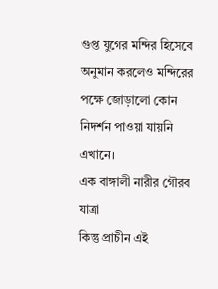গুপ্ত যুগের মন্দির হিসেবে অনুমান করলেও মন্দিরের পক্ষে জোড়ালো কোন নিদর্শন পাওয়া যায়নি এখানে।
এক বাঙ্গালী নারীর গৌরব যাত্রা
কিন্তু প্রাচীন এই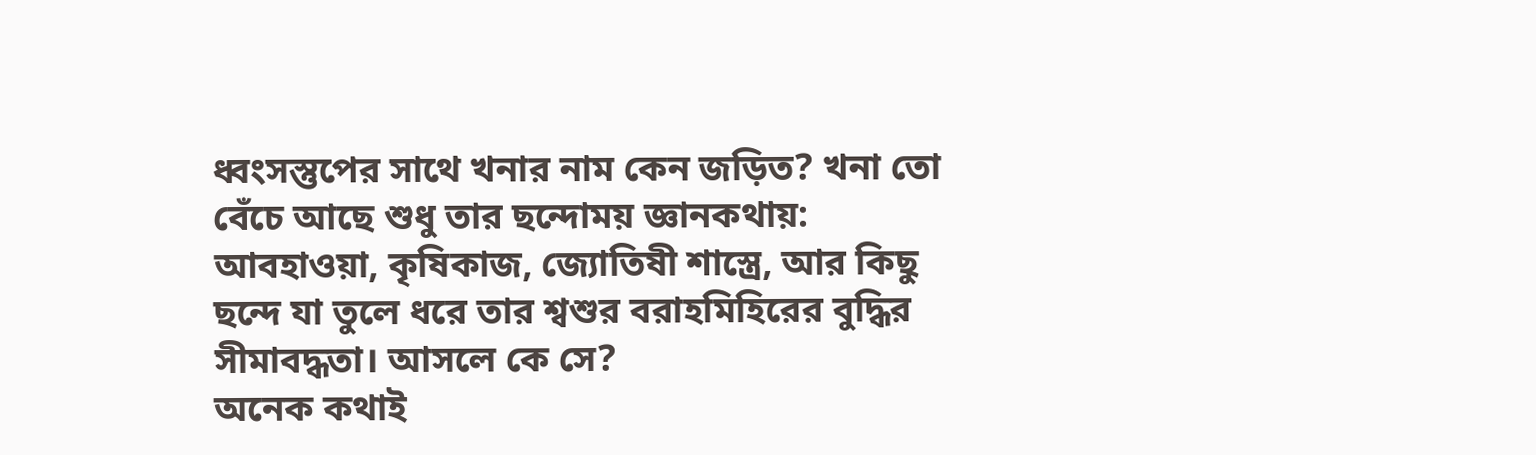ধ্বংসস্তুপের সাথে খনার নাম কেন জড়িত? খনা তো বেঁচে আছে শুধু তার ছন্দোময় জ্ঞানকথায়: আবহাওয়া, কৃষিকাজ, জ্যোতিষী শাস্ত্রে, আর কিছু ছন্দে যা তুলে ধরে তার শ্বশুর বরাহমিহিরের বুদ্ধির সীমাবদ্ধতা। আসলে কে সে?
অনেক কথাই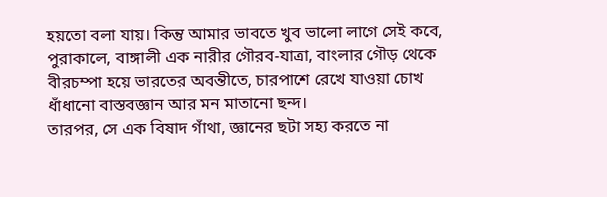হয়তো বলা যায়। কিন্তু আমার ভাবতে খুব ভালো লাগে সেই কবে, পুরাকালে, বাঙ্গালী এক নারীর গৌরব-যাত্রা, বাংলার গৌড় থেকে বীরচম্পা হয়ে ভারতের অবন্তীতে, চারপাশে রেখে যাওয়া চোখ ধাঁধানো বাস্তবজ্ঞান আর মন মাতানো ছন্দ।
তারপর, সে এক বিষাদ গাঁথা, জ্ঞানের ছটা সহ্য করতে না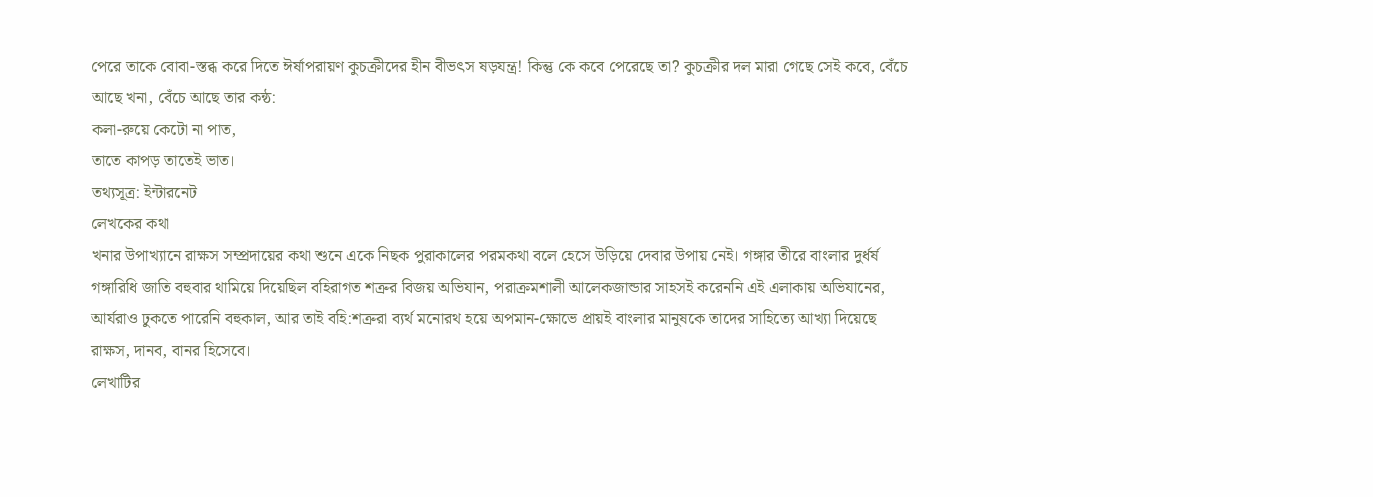পেরে তাকে বোবা-স্তব্ধ করে দিতে ঈর্ষাপরায়ণ কুচক্রীদের হীন বীভৎস ষড়যন্ত্র! কিন্তু কে কবে পেরেছে তা? কুচক্রীর দল মারা গেছে সেই কবে, বেঁচে আছে খনা, বেঁচে আছে তার কন্ঠ:
কলা-রুয়ে কেটো না পাত,
তাতে কাপড় তাতেই ভাত।
তথ্যসূত্র: ইন্টারনেট
লেখকের কথা
খনার উপাখ্যানে রাক্ষস সম্প্রদায়ের কথা শুনে একে নিছক পুরাকালের পরমকথা বলে হেসে উড়িয়ে দেবার উপায় নেই। গঙ্গার তীরে বাংলার দুর্ধর্ষ গঙ্গারিধি জাতি বহুবার থামিয়ে দিয়েছিল বহিরাগত শত্রুর বিজয় অভিযান, পরাক্রমশালী আলেকজান্ডার সাহসই করেননি এই এলাকায় অভিযানের, আর্যরাও ঢুকতে পারেনি বহুকাল, আর তাই বহি:শত্রুরা ব্যর্থ মনোরথ হয়ে অপমান-ক্ষোভে প্রায়ই বাংলার মানুষকে তাদের সাহিত্যে আখ্যা দিয়েছে রাক্ষস, দানব, বানর হিসেবে।
লেখাটির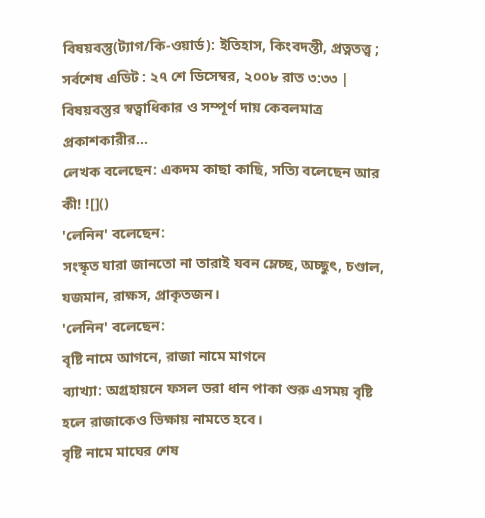বিষয়বস্তু(ট্যাগ/কি-ওয়ার্ড): ইতিহাস, কিংবদন্তী, প্রত্নতত্ত্ব ;
সর্বশেষ এডিট : ২৭ শে ডিসেম্বর, ২০০৮ রাত ৩:৩৩ | বিষয়বস্তুর স্বত্বাধিকার ও সম্পূর্ণ দায় কেবলমাত্র প্রকাশকারীর...
লেখক বলেছেন: একদম কাছা কাছি, সত্যি বলেছেন আর কী! ![]()
'লেনিন' বলেছেন:
সংস্কৃত যারা জানতো না তারাই যবন ম্লেচ্ছ, অচ্ছুৎ, চণ্ডাল, যজমান, রাক্ষস, প্রাকৃতজন।
'লেনিন' বলেছেন:
বৃষ্টি নামে আগনে, রাজা নামে মাগনে
ব্যাখ্যা: অগ্রহায়নে ফসল ভরা ধান পাকা শুরু এসময় বৃষ্টি হলে রাজাকেও ভিক্ষায় নামতে হবে।
বৃষ্টি নামে মাঘের শেষ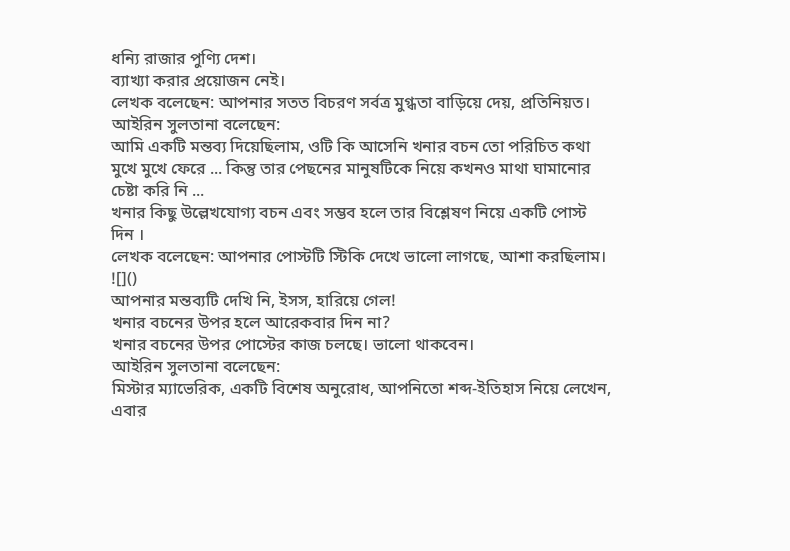ধন্যি রাজার পুণ্যি দেশ।
ব্যাখ্যা করার প্রয়োজন নেই।
লেখক বলেছেন: আপনার সতত বিচরণ সর্বত্র মুগ্ধতা বাড়িয়ে দেয়, প্রতিনিয়ত।
আইরিন সুলতানা বলেছেন:
আমি একটি মন্তব্য দিয়েছিলাম, ওটি কি আসেনি খনার বচন তো পরিচিত কথা মুখে মুখে ফেরে ... কিন্তু তার পেছনের মানুষটিকে নিয়ে কখনও মাথা ঘামানোর চেষ্টা করি নি ...
খনার কিছু উল্লেখযোগ্য বচন এবং সম্ভব হলে তার বিশ্লেষণ নিয়ে একটি পোস্ট দিন ।
লেখক বলেছেন: আপনার পোস্টটি স্টিকি দেখে ভালো লাগছে, আশা করছিলাম। ![]()
আপনার মন্তব্যটি দেখি নি, ইসস, হারিয়ে গেল!
খনার বচনের উপর হলে আরেকবার দিন না?
খনার বচনের উপর পোস্টের কাজ চলছে। ভালো থাকবেন।
আইরিন সুলতানা বলেছেন:
মিস্টার ম্যাভেরিক, একটি বিশেষ অনুরোধ, আপনিতো শব্দ-ইতিহাস নিয়ে লেখেন, এবার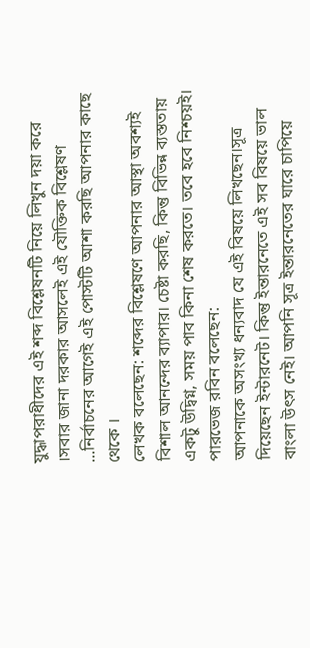যুদ্ধাপরাধীদের এই শব্দ বিশ্লেষনটি নিয়ে লিখুন দয়া করে ।সবার জানা দরকার আসলেই এই যৌক্তিক বিশ্লেষণ ...নির্বাচনের আগেই এই পোস্টটি আশা করছি আপনার কাছে থেকে ।
লেখক বলেছেন: শব্দের বিশ্লেষণে আপনার আস্থা অবশ্যই বিশাল আনন্দের ব্যাপার। চেষ্টা করছি, কিন্তু বিভিন্ন ব্যস্ততায় একটু উদ্বিগ্ন, সময় পাব কিনা শেষ করতে। তবে হবে নিশ্চয়ই।
পারভেজ রবিন বলেছেন:
আপনাকে অসংখ্য ধন্যবাদ যে এই বিষয়ে লিখছেন।সূত্র দিয়েছেন ইন্টারনেট। কিন্তু ইন্তারনেতে এই সব বিষয়ে ভাল বাংলা উৎস নেই। আপনি সূত্র ইন্তারনেতের ঘারে চাপিয়ে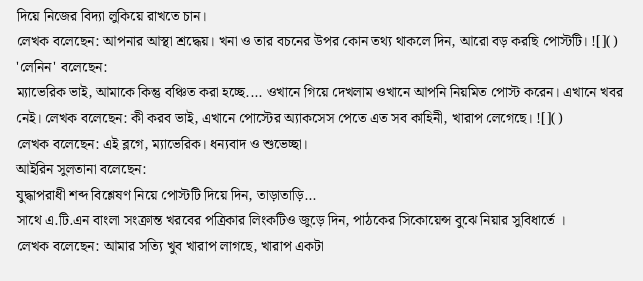দিয়ে নিজের বিদ্যা লুকিয়ে রাখতে চান।
লেখক বলেছেন: আপনার আস্থা শ্রদ্ধেয়। খনা ও তার বচনের উপর কোন তথ্য থাকলে দিন, আরো বড় করছি পোস্টটি। ![]()
'লেনিন' বলেছেন:
ম্যাভেরিক ভাই, আমাকে কিন্তু বঞ্চিত করা হচ্ছে.... ওখানে গিয়ে দেখলাম ওখানে আপনি নিয়মিত পোস্ট করেন। এখানে খবর নেই। লেখক বলেছেন: কী করব ভাই, এখানে পোস্টের অ্যাকসেস পেতে এত সব কাহিনী, খারাপ লেগেছে। ![]()
লেখক বলেছেন: এই ব্লগে, ম্যাভেরিক। ধন্যবাদ ও শুভেচ্ছা।
আইরিন সুলতানা বলেছেন:
যুদ্ধাপরাধী শব্দ বিশ্লেষণ নিয়ে পোস্টটি দিয়ে দিন, তাড়াতাড়ি...
সাথে এ.টি.এন বাংলা সংক্রান্ত খরবের পত্রিকার লিংকটিও জুড়ে দিন, পাঠকের সিকোয়েন্স বুঝে নিয়ার সুবিধার্তে ।
লেখক বলেছেন: আমার সত্যি খুব খারাপ লাগছে, খারাপ একটা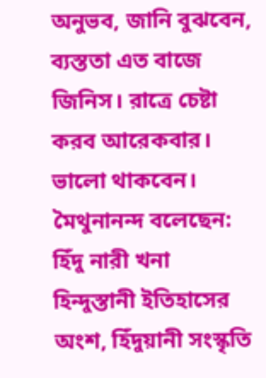অনুভব, জানি বুঝবেন, ব্যস্ততা এত বাজে জিনিস। রাত্রে চেষ্টা করব আরেকবার। ভালো থাকবেন।
মৈথুনানন্দ বলেছেন:
হিঁদু নারী খনা হিন্দুস্তানী ইতিহাসের অংশ, হিঁদুয়ানী সংস্কৃতি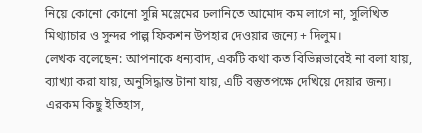নিয়ে কোনো কোনো সুন্নি মস্লেমের ঢলানিতে আমোদ কম লাগে না, সুলিখিত মিথ্যাচার ও সুন্দর পাল্প ফিকশন উপহার দেওয়ার জন্যে + দিলুম।
লেখক বলেছেন: আপনাকে ধন্যবাদ, একটি কথা কত বিভিন্নভাবেই না বলা যায়, ব্যাখ্যা করা যায়, অনুসিদ্ধান্ত টানা যায়, এটি বস্তুতপক্ষে দেখিয়ে দেয়ার জন্য। এরকম কিছু ইতিহাস,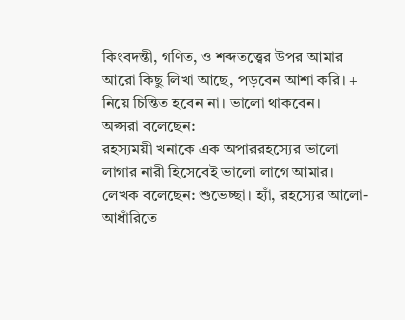কিংবদন্তী, গণিত, ও শব্দতত্ত্বের উপর আমার আরো কিছু লিখা আছে, পড়বেন আশা করি। + নিয়ে চিন্তিত হবেন না। ভালো থাকবেন।
অপ্সরা বলেছেন:
রহস্যময়ী খনাকে এক অপাররহস্যের ভালো লাগার নারী হিসেবেই ভালো লাগে আমার।
লেখক বলেছেন: শুভেচ্ছা। হ্যাঁ, রহস্যের আলো-আধাঁরিতে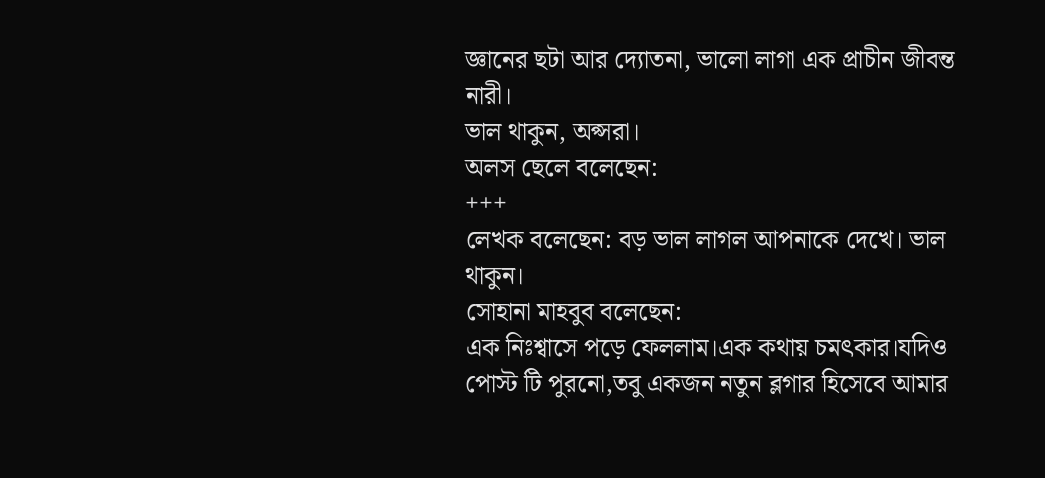জ্ঞানের ছটা আর দ্যোতনা, ভালো লাগা এক প্রাচীন জীবন্ত নারী।
ভাল থাকুন, অপ্সরা।
অলস ছেলে বলেছেন:
+++
লেখক বলেছেন: বড় ভাল লাগল আপনাকে দেখে। ভাল থাকুন।
সোহানা মাহবুব বলেছেন:
এক নিঃশ্বাসে পড়ে ফেললাম।এক কথায় চমৎকার।যদিও পোস্ট টি পুরনো,তবু একজন নতুন ব্লগার হিসেবে আমার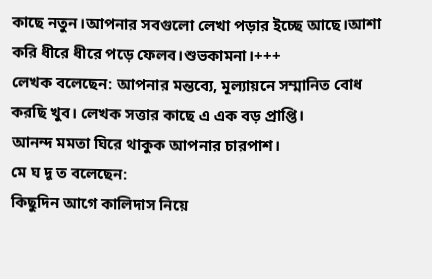কাছে নতুন।আপনার সবগুলো লেখা পড়ার ইচ্ছে আছে।আশা করি ধীরে ধীরে পড়ে ফেলব।শুভকামনা।+++
লেখক বলেছেন: আপনার মন্তব্যে, মূল্যায়নে সম্মানিত বোধ করছি খুব। লেখক সত্তার কাছে এ এক বড় প্রাপ্তি।
আনন্দ মমতা ঘিরে থাকুক আপনার চারপাশ।
মে ঘ দূ ত বলেছেন:
কিছুদিন আগে কালিদাস নিয়ে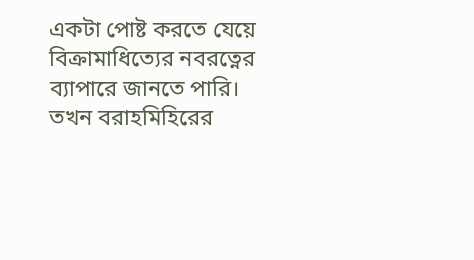একটা পোষ্ট করতে যেয়ে বিক্রামাধিত্যের নবরত্নের ব্যাপারে জানতে পারি। তখন বরাহমিহিরের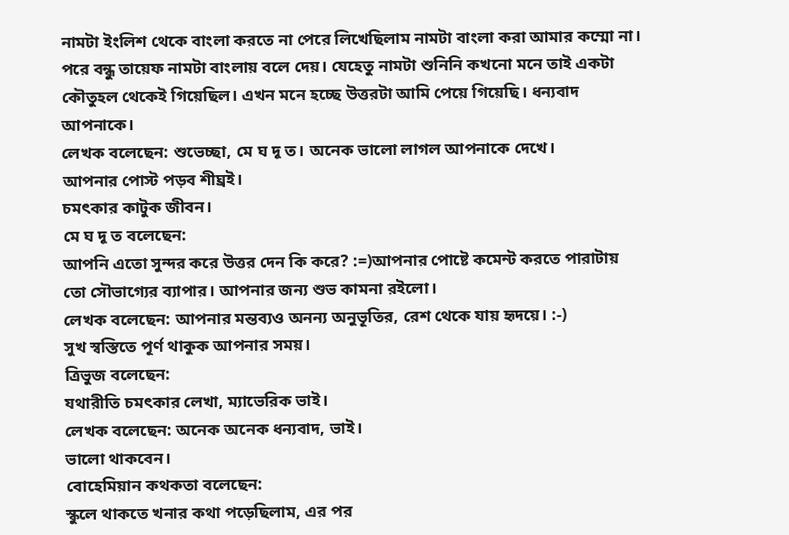নামটা ইংলিশ থেকে বাংলা করতে না পেরে লিখেছিলাম নামটা বাংলা করা আমার কম্মো না। পরে বন্ধু তায়েফ নামটা বাংলায় বলে দেয়। যেহেতু নামটা শুনিনি কখনো মনে তাই একটা কৌতুহল থেকেই গিয়েছিল। এখন মনে হচ্ছে উত্তরটা আমি পেয়ে গিয়েছি। ধন্যবাদ আপনাকে।
লেখক বলেছেন: শুভেচ্ছা, মে ঘ দূ ত। অনেক ভালো লাগল আপনাকে দেখে।
আপনার পোস্ট পড়ব শীঘ্রই।
চমৎকার কাটুক জীবন।
মে ঘ দূ ত বলেছেন:
আপনি এতো সুন্দর করে উত্তর দেন কি করে? :=)আপনার পোষ্টে কমেন্ট করতে পারাটায় তো সৌভাগ্যের ব্যাপার। আপনার জন্য শুভ কামনা রইলো।
লেখক বলেছেন: আপনার মন্তব্যও অনন্য অনুভূতির, রেশ থেকে যায় হৃদয়ে। :-)
সুখ স্বস্তিতে পূর্ণ থাকুক আপনার সময়।
ত্রিভুজ বলেছেন:
যথারীতি চমৎকার লেখা, ম্যাভেরিক ভাই।
লেখক বলেছেন: অনেক অনেক ধন্যবাদ, ভাই।
ভালো থাকবেন।
বোহেমিয়ান কথকতা বলেছেন:
স্কুলে থাকতে খনার কথা পড়েছিলাম, এর পর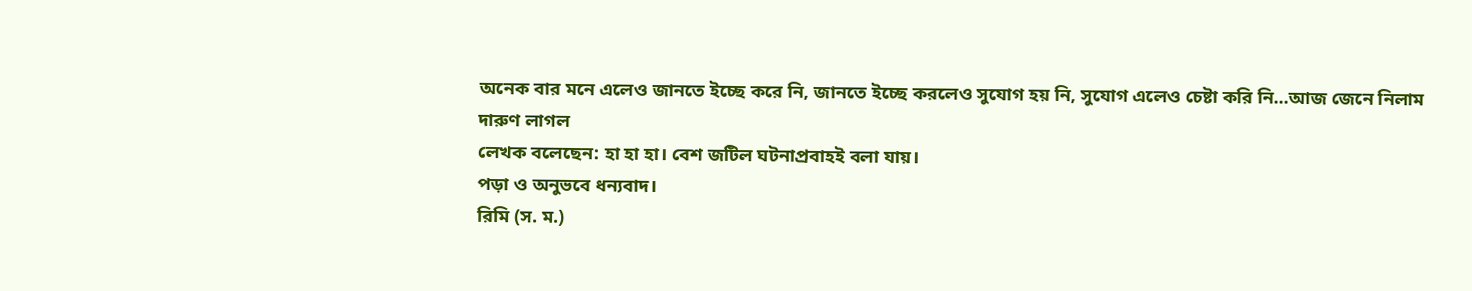অনেক বার মনে এলেও জানতে ইচ্ছে করে নি, জানতে ইচ্ছে করলেও সুযোগ হয় নি, সুযোগ এলেও চেষ্টা করি নি...আজ জেনে নিলাম
দারুণ লাগল
লেখক বলেছেন: হা হা হা। বেশ জটিল ঘটনাপ্রবাহই বলা যায়।
পড়া ও অনুভবে ধন্যবাদ।
রিমি (স. ম.)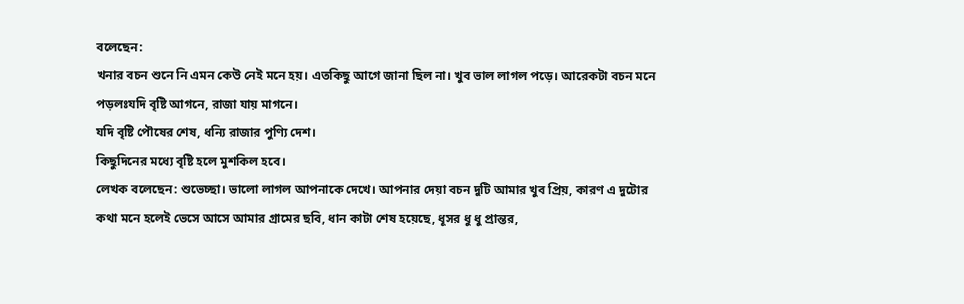বলেছেন:
খনার বচন শুনে নি এমন কেউ নেই মনে হয়। এতকিছু আগে জানা ছিল না। খুব ভাল লাগল পড়ে। আরেকটা বচন মনে পড়লঃযদি বৃষ্টি আগনে, রাজা যায় মাগনে।
যদি বৃষ্টি পৌষের শেষ, ধন্যি রাজার পুণ্যি দেশ।
কিছুদিনের মধ্যে বৃষ্টি হলে মুশকিল হবে।
লেখক বলেছেন: শুভেচ্ছা। ভালো লাগল আপনাকে দেখে। আপনার দেয়া বচন দুটি আমার খুব প্রিয়, কারণ এ দুটোর কথা মনে হলেই ভেসে আসে আমার গ্রামের ছবি, ধান কাটা শেষ হয়েছে, ধূসর ধু ধু প্রান্তর,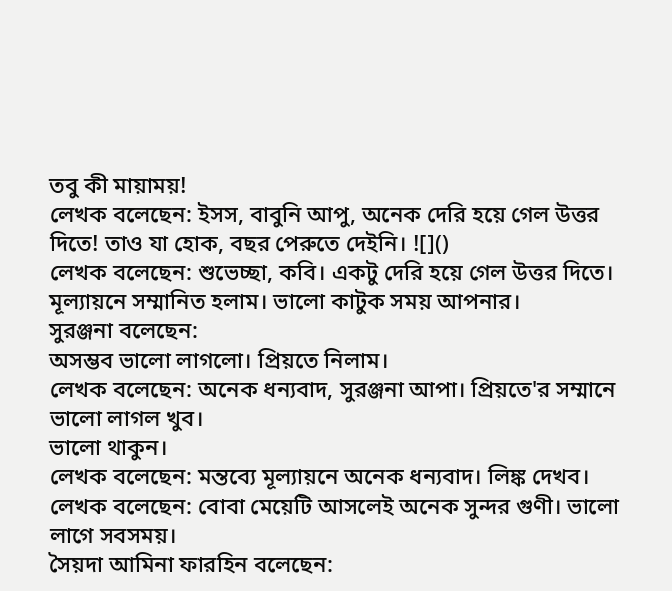তবু কী মায়াময়!
লেখক বলেছেন: ইসস, বাবুনি আপু, অনেক দেরি হয়ে গেল উত্তর দিতে! তাও যা হোক, বছর পেরুতে দেইনি। ![]()
লেখক বলেছেন: শুভেচ্ছা, কবি। একটু দেরি হয়ে গেল উত্তর দিতে।
মূল্যায়নে সম্মানিত হলাম। ভালো কাটুক সময় আপনার।
সুরঞ্জনা বলেছেন:
অসম্ভব ভালো লাগলো। প্রিয়তে নিলাম।
লেখক বলেছেন: অনেক ধন্যবাদ, সুরঞ্জনা আপা। প্রিয়তে'র সম্মানে ভালো লাগল খুব।
ভালো থাকুন।
লেখক বলেছেন: মন্তব্যে মূল্যায়নে অনেক ধন্যবাদ। লিঙ্ক দেখব।
লেখক বলেছেন: বোবা মেয়েটি আসলেই অনেক সুন্দর গুণী। ভালো লাগে সবসময়।
সৈয়দা আমিনা ফারহিন বলেছেন: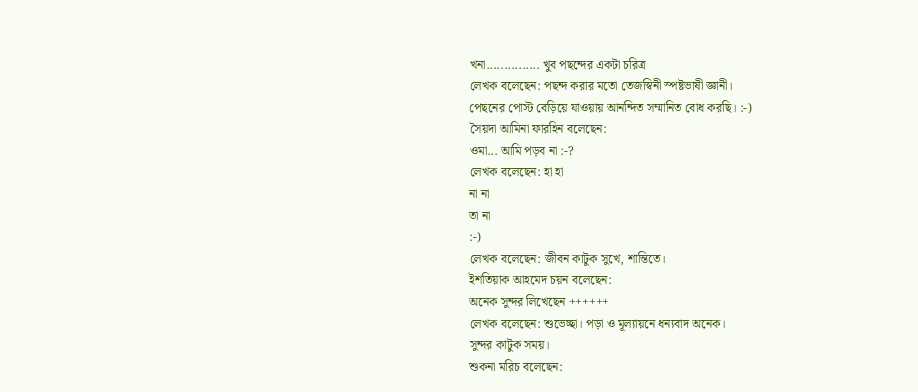খনা............... খুব পছন্দের একটা চরিত্র
লেখক বলেছেন: পছন্দ করার মতো তেজস্বিনী স্পষ্টভাষী জ্ঞানী।
পেছনের পোস্ট বেড়িয়ে যাওয়ায় আনন্দিত সম্মানিত বোধ করছি। :-)
সৈয়দা আমিনা ফারহিন বলেছেন:
ওমা... আমি পড়ব না :-?
লেখক বলেছেন: হা হা
না না
তা না
:-)
লেখক বলেছেন: জীবন কাটুক সুখে, শান্তিতে।
ইশতিয়াক আহমেদ চয়ন বলেছেন:
অনেক সুন্দর লিখেছেন ++++++
লেখক বলেছেন: শুভেচ্ছা। পড়া ও মূল্যায়নে ধন্যবাদ অনেক।
সুন্দর কাটুক সময়।
শুকনা মরিচ বলেছেন: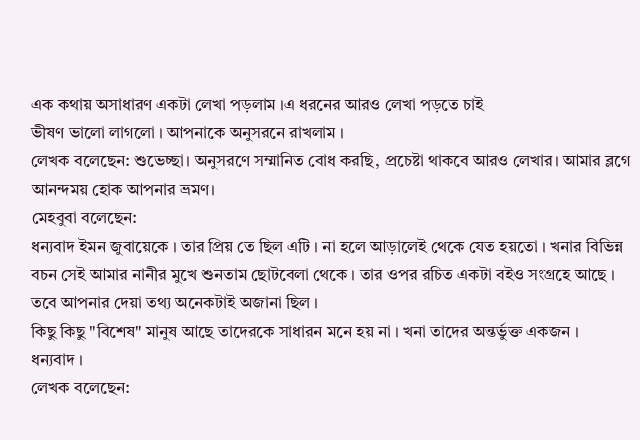এক কথায় অসাধারণ একটা লেখা পড়লাম ।এ ধরনের আরও লেখা পড়তে চাই
ভীষণ ভালো লাগলো । আপনাকে অনুসরনে রাখলাম ।
লেখক বলেছেন: শুভেচ্ছা। অনুসরণে সম্মানিত বোধ করছি, প্রচেষ্টা থাকবে আরও লেখার। আমার ব্লগে আনন্দময় হোক আপনার ভ্রমণ।
মেহবুবা বলেছেন:
ধন্যবাদ ইমন জুবায়েকে । তার প্রিয় তে ছিল এটি । না হলে আড়ালেই থেকে যেত হয়তো । খনার বিভিন্ন বচন সেই আমার নানীর মুখে শুনতাম ছোটবেলা থেকে । তার ওপর রচিত একটা বইও সংগ্রহে আছে ।
তবে আপনার দেয়া তথ্য অনেকটাই অজানা ছিল ।
কিছু কিছু "বিশেষ" মানুষ আছে তাদেরকে সাধারন মনে হয় না । খনা তাদের অন্তর্ভুক্ত একজন ।
ধন্যবাদ ।
লেখক বলেছেন: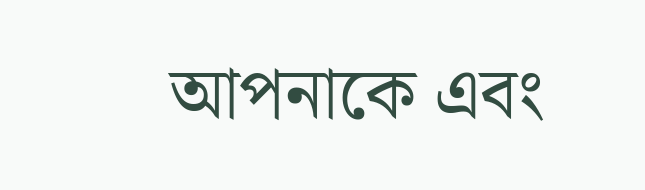আপনাকে এবং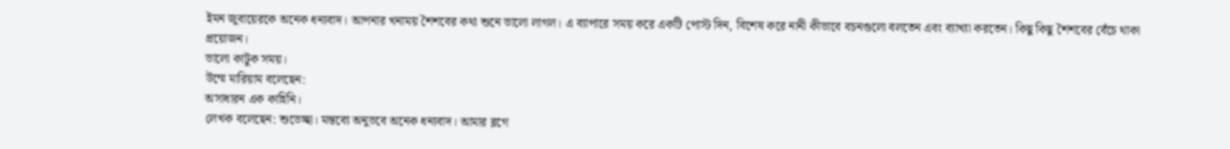ইমন জুবায়েরকে অনেক ধন্যবাদ। আপনার খনাময় শৈশবের কথা শুনে ভালো লাগল। এ ব্যাপারে সময় করে একটি পোস্ট দিন, বিশেষ করে নানী কীভাবে বচনগুলো বলতেন এবং ব্যাখ্যা করতেন। কিছু কিছু শৈশবের বেঁচে থাকা প্রয়োজন।
ভালো কাটুক সময়।
উম্মে মারিয়াম বলেছেন:
অসাধারন এক কাহিনি।
লেখক বলেছেন: শুভেচ্ছা। মন্তব্যে অনুভবে অনেক ধন্যবাদ। আমার ব্লগে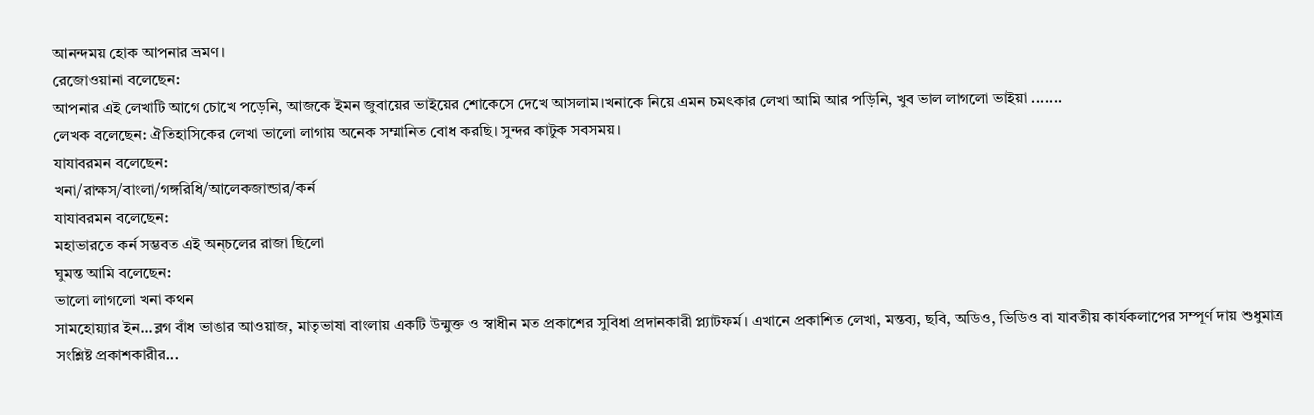আনন্দময় হোক আপনার ভ্রমণ।
রেজোওয়ানা বলেছেন:
আপনার এই লেখাটি আগে চোখে পড়েনি, আজকে ইমন জুবায়ের ভাইয়ের শোকেসে দেখে আসলাম।খনাকে নিয়ে এমন চমৎকার লেখা আমি আর পড়িনি, খুব ভাল লাগলো ভাইয়া .......
লেখক বলেছেন: ঐতিহাসিকের লেখা ভালো লাগায় অনেক সম্মানিত বোধ করছি। সুন্দর কাটুক সবসময়।
যাযাবরমন বলেছেন:
খনা/রাক্ষস/বাংলা/গঙ্গরিধি/আলেকজান্ডার/কর্ন
যাযাবরমন বলেছেন:
মহাভারতে কর্ন সম্ভবত এই অন্চলের রাজা ছিলো
ঘুমন্ত আমি বলেছেন:
ভালো লাগলো খনা কথন
সামহোয়্যার ইন...ব্লগ বাঁধ ভাঙার আওয়াজ, মাতৃভাষা বাংলায় একটি উন্মুক্ত ও স্বাধীন মত প্রকাশের সুবিধা প্রদানকারী প্ল্যাটফর্ম। এখানে প্রকাশিত লেখা, মন্তব্য, ছবি, অডিও, ভিডিও বা যাবতীয় কার্যকলাপের সম্পূর্ণ দায় শুধুমাত্র সংশ্লিষ্ট প্রকাশকারীর...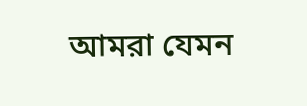আমরা যেমন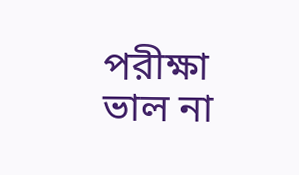পরীক্ষা ভাল না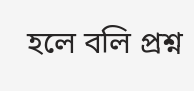হলে বলি প্রশ্ন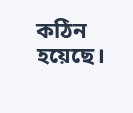কঠিন হয়েছে।